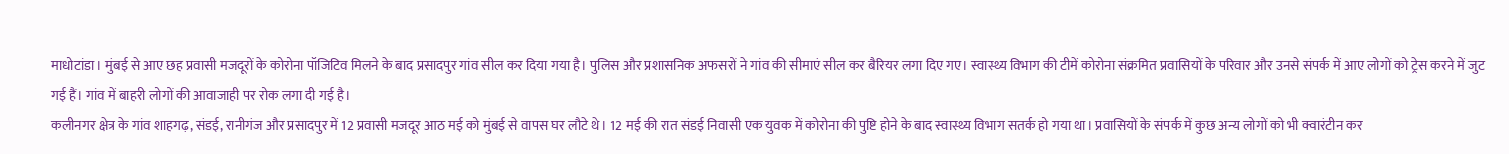माधोटांडा। मुंबई से आए छह प्रवासी मजदूरों के कोरोना पॉजिटिव मिलने के बाद प्रसादपुर गांव सील कर दिया गया है। पुलिस और प्रशासनिक अफसरों ने गांव की सीमाएं सील कर बैरियर लगा दिए गए। स्वास्थ्य विभाग की टीमें कोरोना संक्रमित प्रवासियों के परिवार और उनसे संपर्क में आए लोगों को ट्रेस करने में जुट गई हैं। गांव में बाहरी लोगों की आवाजाही पर रोक लगा दी गई है।
कलीनगर क्षेत्र के गांव शाहगढ़, संडई, रानीगंज और प्रसादपुर में 12 प्रवासी मजदूर आठ मई को मुंबई से वापस घर लौटे थे। 12 मई की रात संडई निवासी एक युवक में कोरोना की पुष्टि होने के बाद स्वास्थ्य विभाग सतर्क हो गया था। प्रवासियों के संपर्क में कुछ अन्य लोगों को भी क्वारंटीन कर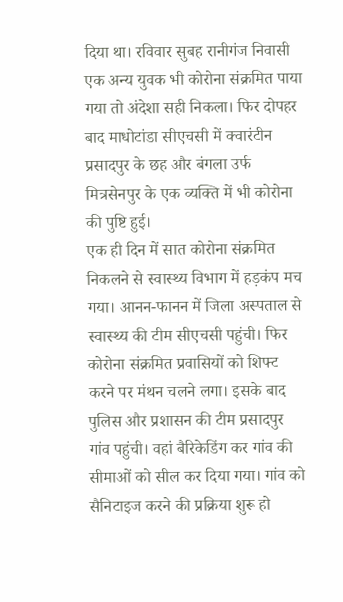दिया था। रविवार सुबह रानीगंज निवासी एक अन्य युवक भी कोरोना संक्रमित पाया गया तो अंदेशा सही निकला। फिर दोपहर बाद माधोटांडा सीएचसी में क्वारंटीन प्रसादपुर के छह और बंगला उर्फ मित्रसेनपुर के एक व्यक्ति में भी कोरोना की पुष्टि हुई।
एक ही दिन में सात कोरोना संक्रमित निकलने से स्वास्थ्य विभाग में हड़कंप मच गया। आनन-फानन में जिला अस्पताल से स्वास्थ्य की टीम सीएचसी पहुंची। फिर कोरोना संक्रमित प्रवासियों को शिफ्ट करने पर मंथन चलने लगा। इसके बाद पुलिस और प्रशासन की टीम प्रसादपुर गांव पहुंची। वहां बैरिकेडिंग कर गांव की सीमाओं को सील कर दिया गया। गांव को सैनिटाइज करने की प्रक्रिया शुरू हो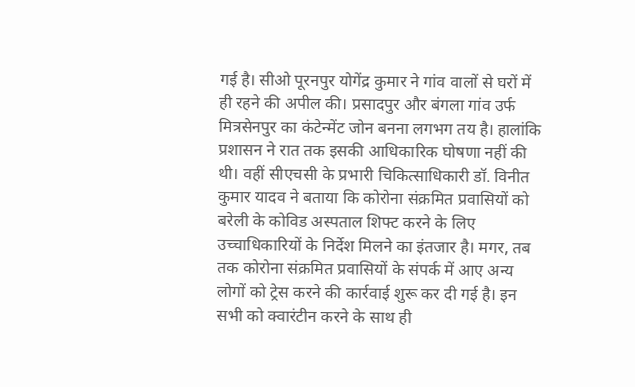गई है। सीओ पूरनपुर योगेंद्र कुमार ने गांव वालों से घरों में ही रहने की अपील की। प्रसादपुर और बंगला गांव उर्फ मित्रसेनपुर का कंटेन्मेंट जोन बनना लगभग तय है। हालांकि प्रशासन ने रात तक इसकी आधिकारिक घोषणा नहीं की थी। वहीं सीएचसी के प्रभारी चिकित्साधिकारी डॉ. विनीत कुमार यादव ने बताया कि कोरोना संक्रमित प्रवासियों को बरेली के कोविड अस्पताल शिफ्ट करने के लिए उच्चाधिकारियों के निर्देश मिलने का इंतजार है। मगर, तब तक कोरोना संक्रमित प्रवासियों के संपर्क में आए अन्य लोगों को ट्रेस करने की कार्रवाई शुरू कर दी गई है। इन सभी को क्वारंटीन करने के साथ ही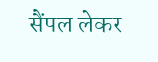सैंपल लेकर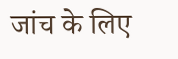जांच के लिए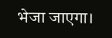भेजा जाएगा।